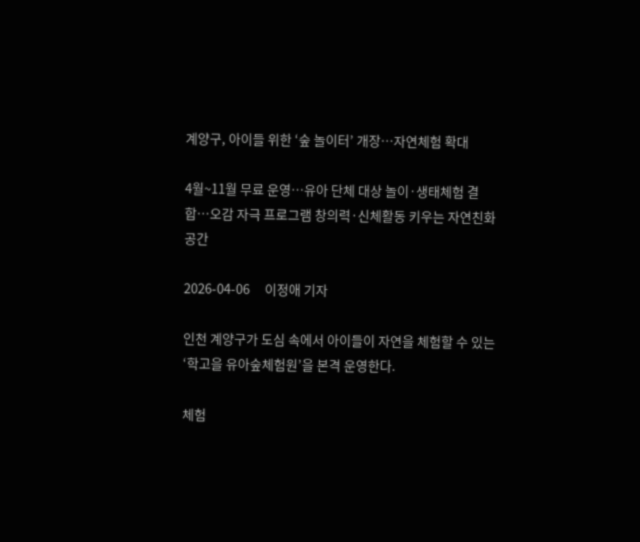계양구, 아이들 위한 ‘숲 놀이터’ 개장…자연체험 확대

4월~11월 무료 운영…유아 단체 대상 놀이·생태체험 결합…오감 자극 프로그램 창의력·신체활동 키우는 자연친화 공간

2026-04-06     이정애 기자

인천 계양구가 도심 속에서 아이들이 자연을 체험할 수 있는 ‘학고을 유아숲체험원’을 본격 운영한다.

체험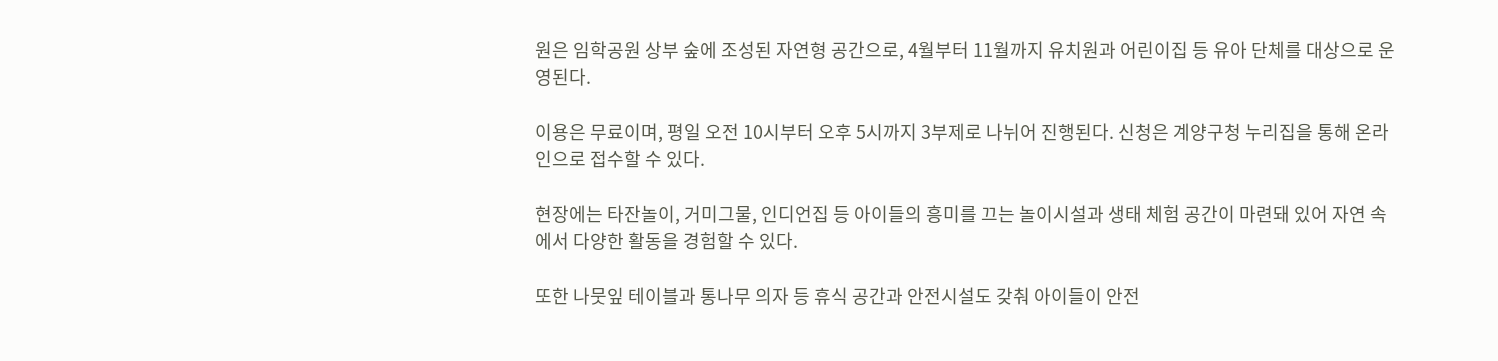원은 임학공원 상부 숲에 조성된 자연형 공간으로, 4월부터 11월까지 유치원과 어린이집 등 유아 단체를 대상으로 운영된다.

이용은 무료이며, 평일 오전 10시부터 오후 5시까지 3부제로 나뉘어 진행된다. 신청은 계양구청 누리집을 통해 온라인으로 접수할 수 있다.

현장에는 타잔놀이, 거미그물, 인디언집 등 아이들의 흥미를 끄는 놀이시설과 생태 체험 공간이 마련돼 있어 자연 속에서 다양한 활동을 경험할 수 있다.

또한 나뭇잎 테이블과 통나무 의자 등 휴식 공간과 안전시설도 갖춰 아이들이 안전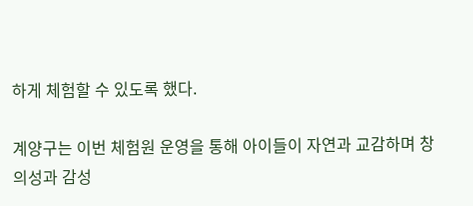하게 체험할 수 있도록 했다.

계양구는 이번 체험원 운영을 통해 아이들이 자연과 교감하며 창의성과 감성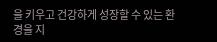을 키우고 건강하게 성장할 수 있는 환경을 지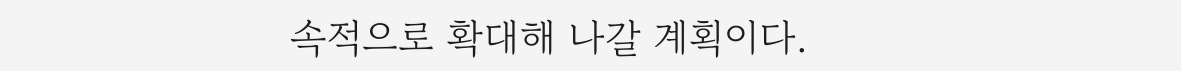속적으로 확대해 나갈 계획이다.